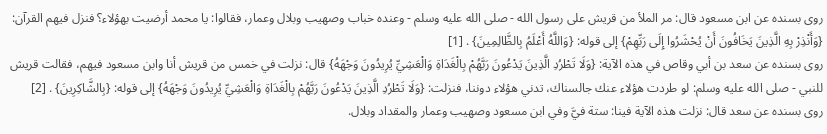روى بسنده عن ابن مسعود قال: مر الملأ من قريش على رسول الله - صلى الله عليه وسلم - وعنده خباب وصهيب وبلال وعمار، فقالوا: يا محمد أرضيت بهؤلاء؟ فنزل فيهم القرآن: {وَأَنْذِرْ بِهِ الَّذِينَ يَخَافُونَ أَنْ يُحْشَرُوا إِلَى رَبِّهِمْ} إلى قوله: {وَاللَّهُ أَعْلَمُ بِالظَّالِمِينَ} . [1]
روى بسنده عن سعد بن أبي وقاص في هذه الآية: {وَلَا تَطْرُدِ الَّذِينَ يَدْعُونَ رَبَّهُمْ بِالْغَدَاةِ وَالْعَشِيِّ يُرِيدُونَ وَجْهَهُ} قال: نزلت في خمس من قريش أنا وابن مسعود فيهم، فقالت قريش للنبي - صلى الله عليه وسلم: لو طردت هؤلاء عنك جالسناك، تدني هؤلاء دوننا، فنزلت: {وَلَا تَطْرُدِ الَّذِينَ يَدْعُونَ رَبَّهُمْ بِالْغَدَاةِ وَالْعَشِيِّ يُرِيدُونَ وَجْهَهُ} إلى قوله: {بِالشَّاكِرِينَ} . [2]
روى بسنده عن سعد قال: نزلت هذه الآية فينا: ستة فيَّ وفي ابن مسعود وصهيب وعمار والمقداد وبلال.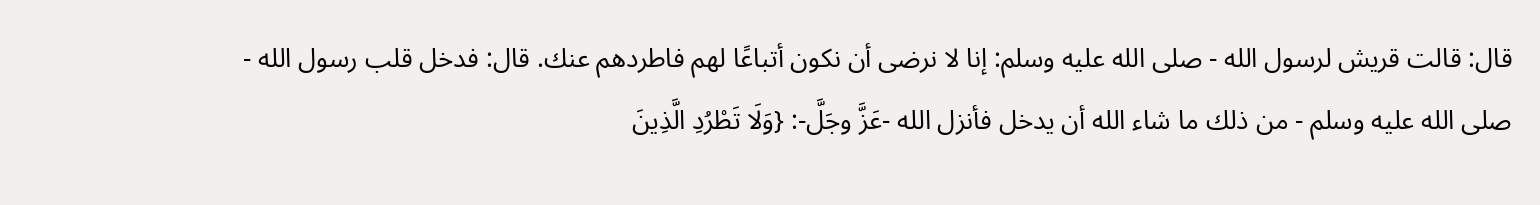قال: قالت قريش لرسول الله - صلى الله عليه وسلم: إنا لا نرضى أن نكون أتباعًا لهم فاطردهم عنك. قال: فدخل قلب رسول الله - صلى الله عليه وسلم - من ذلك ما شاء الله أن يدخل فأنزل الله -عَزَّ وجَلَّ-: {وَلَا تَطْرُدِ الَّذِينَ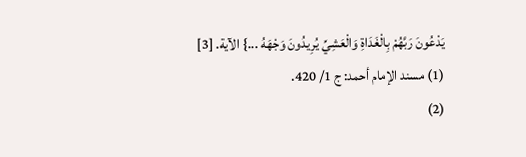يَدْعُونَ رَبَّهُمْ بِالْغَدَاةِ وَالْعَشِيِّ يُرِيدُونَ وَجْهَهُ ...} الآية. [3]
(1) مسند الإمام أحمد: ج 1/ 420.
(2)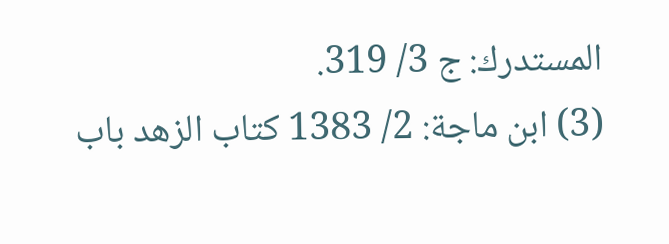المستدرك: ج 3/ 319.
(3) ابن ماجة: 2/ 1383 كتاب الزهد باب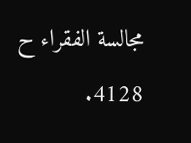مجالسة الفقراء ح 4128.